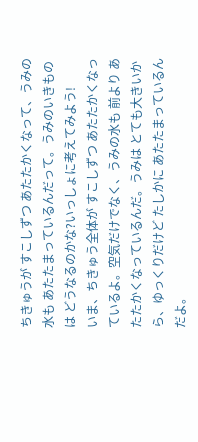ちきゅうが すこしずつ あたたかくなって、うみの水も あたたまっているんだって。うみのいきものは どうなるのかな?いっしょに考えてみよう!
いま、ちきゅう全体が すこしずつ あたたかくなっているよ。空気だけでなく、うみの水も 前より あたたかくなっているんだ。うみは とても大きいから、ゆっくりだけど たしかに あたたまっているんだよ。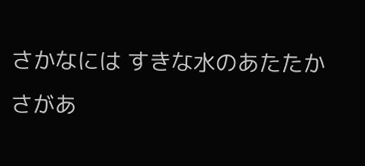さかなには すきな水のあたたかさがあ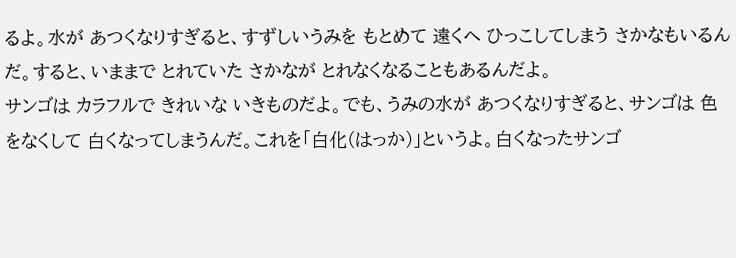るよ。水が あつくなりすぎると、すずしいうみを もとめて 遠くへ ひっこしてしまう さかなもいるんだ。すると、いままで とれていた さかなが とれなくなることもあるんだよ。
サンゴは カラフルで きれいな いきものだよ。でも、うみの水が あつくなりすぎると、サンゴは 色をなくして 白くなってしまうんだ。これを「白化(はっか)」というよ。白くなったサンゴ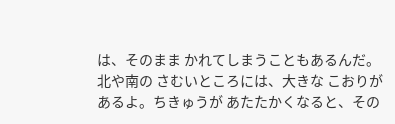は、そのまま かれてしまうこともあるんだ。
北や南の さむいところには、大きな こおりが あるよ。ちきゅうが あたたかくなると、その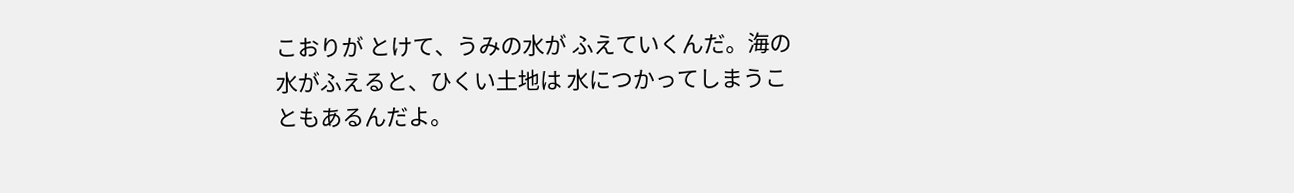こおりが とけて、うみの水が ふえていくんだ。海の水がふえると、ひくい土地は 水につかってしまうこともあるんだよ。